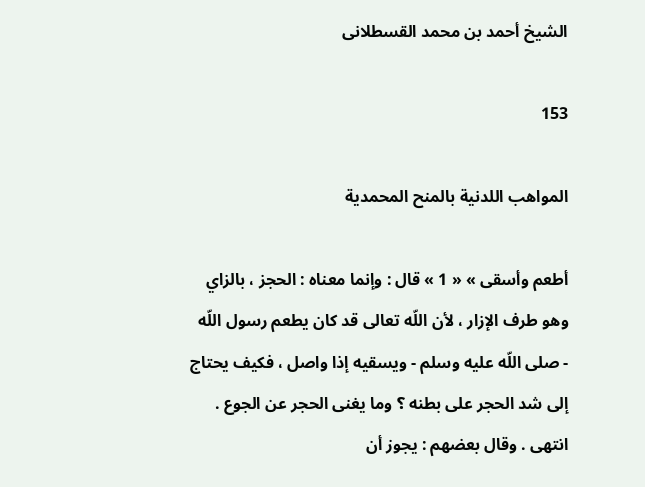الشيخ أحمد بن محمد القسطلانى

153

المواهب اللدنية بالمنح المحمدية

أطعم وأسقى » « 1 » قال : وإنما معناه : الحجز ، بالزاي وهو طرف الإزار ، لأن اللّه تعالى قد كان يطعم رسول اللّه - صلى اللّه عليه وسلم - ويسقيه إذا واصل ، فكيف يحتاج إلى شد الحجر على بطنه ؟ وما يغنى الحجر عن الجوع . انتهى . وقال بعضهم : يجوز أن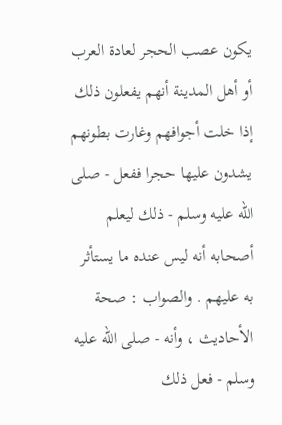يكون عصب الحجر لعادة العرب أو أهل المدينة أنهم يفعلون ذلك إذا خلت أجوافهم وغارت بطونهم يشدون عليها حجرا ففعل - صلى اللّه عليه وسلم - ذلك ليعلم أصحابه أنه ليس عنده ما يستأثر به عليهم . والصواب : صحة الأحاديث ، وأنه - صلى اللّه عليه وسلم - فعل ذلك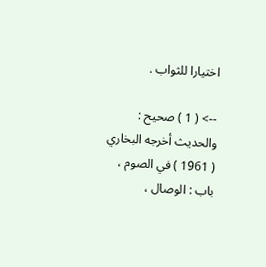اختيارا للثواب .

--> ( 1 ) صحيح : والحديث أخرجه البخاري ( 1961 ) في الصوم ، باب : الوصال ،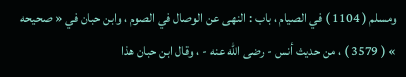ومسلم ( 1104 ) في الصيام ، باب : النهى عن الوصال في الصوم ، وابن حبان في « صحيحه » ( 3579 ) ، من حديث أنس - رضى اللّه عنه - ، وقال ابن حبان هذا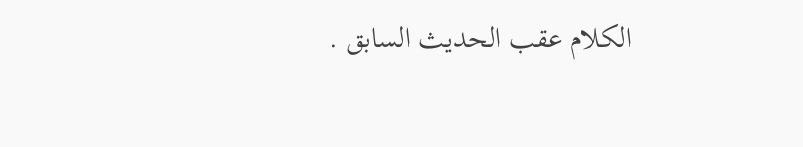الكلام عقب الحديث السابق .